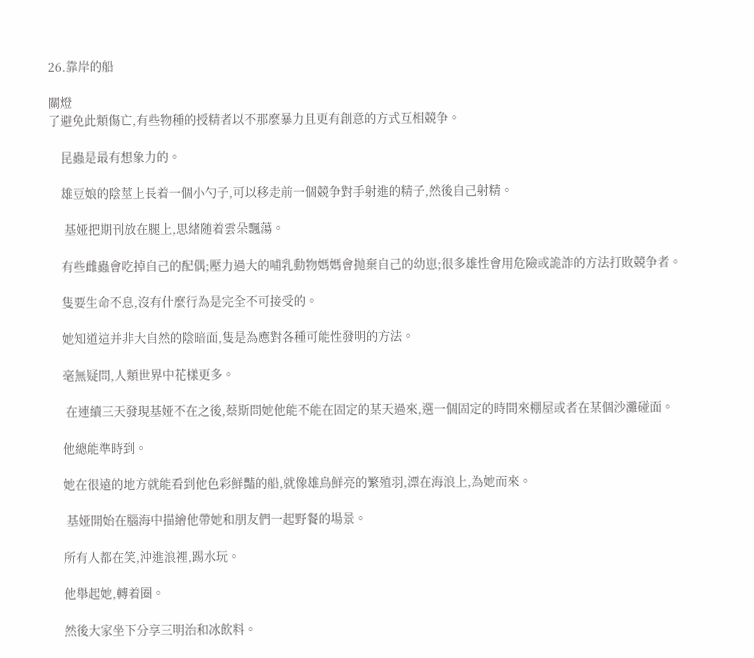26.靠岸的船

關燈
了避免此類傷亡,有些物種的授精者以不那麼暴力且更有創意的方式互相競争。

    昆蟲是最有想象力的。

    雄豆娘的陰莖上長着一個小勺子,可以移走前一個競争對手射進的精子,然後自己射精。

     基娅把期刊放在腿上,思緒随着雲朵飄蕩。

    有些雌蟲會吃掉自己的配偶;壓力過大的哺乳動物媽媽會抛棄自己的幼崽;很多雄性會用危險或詭詐的方法打敗競争者。

    隻要生命不息,沒有什麼行為是完全不可接受的。

    她知道這并非大自然的陰暗面,隻是為應對各種可能性發明的方法。

    毫無疑問,人類世界中花樣更多。

     在連續三天發現基娅不在之後,蔡斯問她他能不能在固定的某天過來,選一個固定的時間來棚屋或者在某個沙灘碰面。

    他總能準時到。

    她在很遠的地方就能看到他色彩鮮豔的船,就像雄鳥鮮亮的繁殖羽,漂在海浪上,為她而來。

     基娅開始在腦海中描繪他帶她和朋友們一起野餐的場景。

    所有人都在笑,沖進浪裡,踢水玩。

    他舉起她,轉着圈。

    然後大家坐下分享三明治和冰飲料。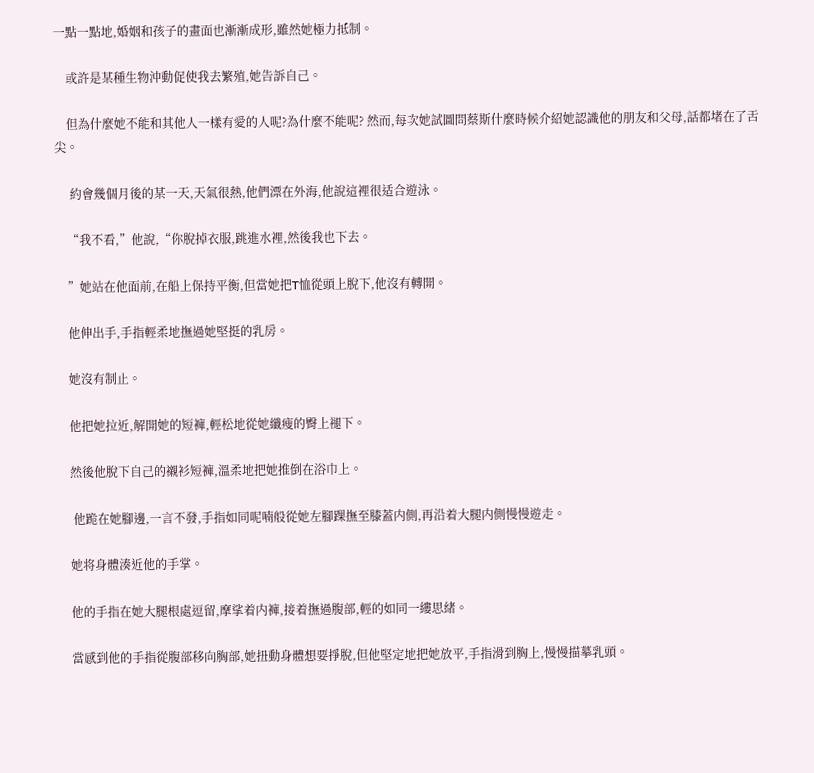一點一點地,婚姻和孩子的畫面也漸漸成形,雖然她極力抵制。

    或許是某種生物沖動促使我去繁殖,她告訴自己。

    但為什麼她不能和其他人一樣有愛的人呢?為什麼不能呢? 然而,每次她試圖問蔡斯什麼時候介紹她認識他的朋友和父母,話都堵在了舌尖。

     約會幾個月後的某一天,天氣很熱,他們漂在外海,他說這裡很适合遊泳。

    “我不看,”他說,“你脫掉衣服,跳進水裡,然後我也下去。

    ”她站在他面前,在船上保持平衡,但當她把T恤從頭上脫下,他沒有轉開。

    他伸出手,手指輕柔地撫過她堅挺的乳房。

    她沒有制止。

    他把她拉近,解開她的短褲,輕松地從她纖瘦的臀上褪下。

    然後他脫下自己的襯衫短褲,溫柔地把她推倒在浴巾上。

     他跪在她腳邊,一言不發,手指如同呢喃般從她左腳踝撫至膝蓋内側,再沿着大腿内側慢慢遊走。

    她将身體湊近他的手掌。

    他的手指在她大腿根處逗留,摩挲着内褲,接着撫過腹部,輕的如同一縷思緒。

    當感到他的手指從腹部移向胸部,她扭動身體想要掙脫,但他堅定地把她放平,手指滑到胸上,慢慢描摹乳頭。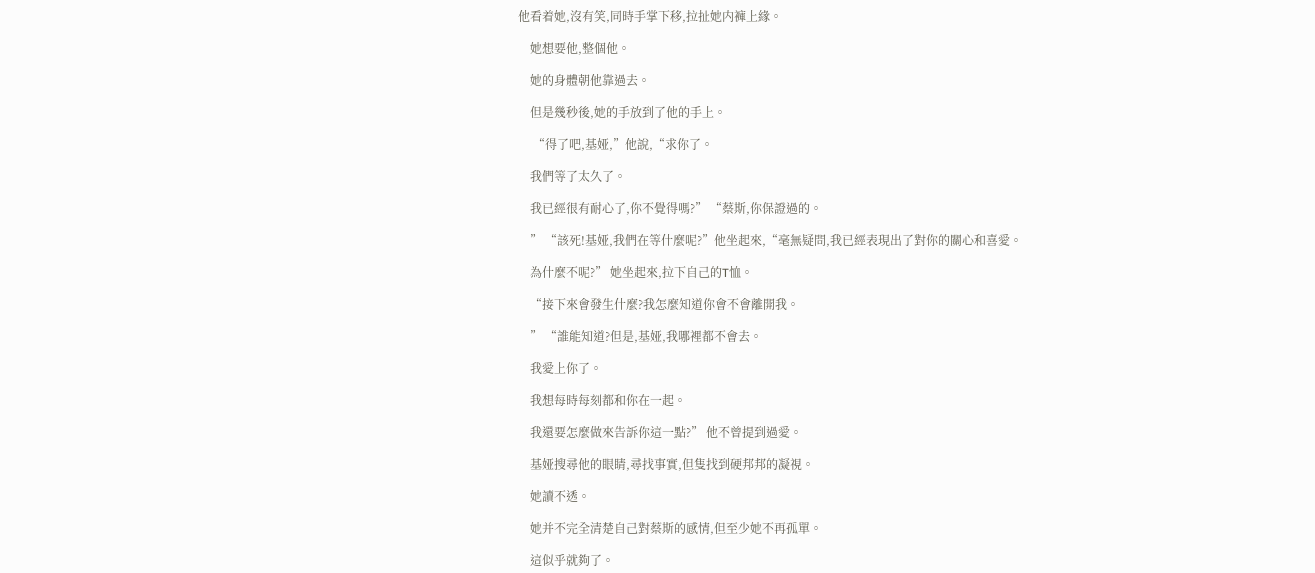他看着她,沒有笑,同時手掌下移,拉扯她内褲上緣。

    她想要他,整個他。

    她的身體朝他靠過去。

    但是幾秒後,她的手放到了他的手上。

     “得了吧,基娅,”他說,“求你了。

    我們等了太久了。

    我已經很有耐心了,你不覺得嗎?” “蔡斯,你保證過的。

    ” “該死!基娅,我們在等什麼呢?”他坐起來,“毫無疑問,我已經表現出了對你的關心和喜愛。

    為什麼不呢?” 她坐起來,拉下自己的T恤。

    “接下來會發生什麼?我怎麼知道你會不會離開我。

    ” “誰能知道?但是,基娅,我哪裡都不會去。

    我愛上你了。

    我想每時每刻都和你在一起。

    我還要怎麼做來告訴你這一點?” 他不曾提到過愛。

    基娅搜尋他的眼睛,尋找事實,但隻找到硬邦邦的凝視。

    她讀不透。

    她并不完全清楚自己對蔡斯的感情,但至少她不再孤單。

    這似乎就夠了。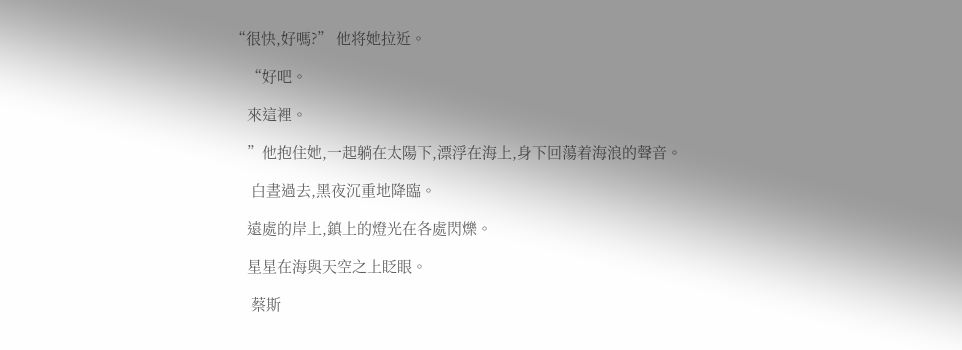“很快,好嗎?” 他将她拉近。

    “好吧。

    來這裡。

    ”他抱住她,一起躺在太陽下,漂浮在海上,身下回蕩着海浪的聲音。

     白晝過去,黑夜沉重地降臨。

    遠處的岸上,鎮上的燈光在各處閃爍。

    星星在海與天空之上眨眼。

     蔡斯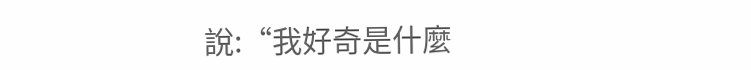說:“我好奇是什麼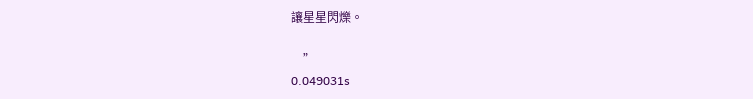讓星星閃爍。

    ”
0.049031s